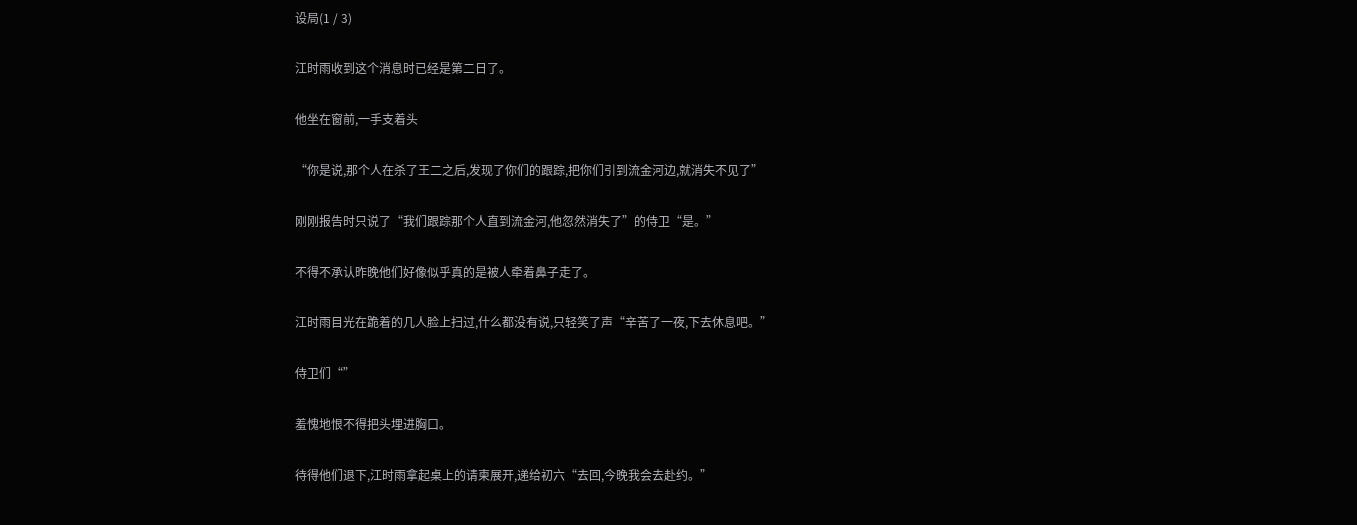设局(1 / 3)

江时雨收到这个消息时已经是第二日了。

他坐在窗前,一手支着头

“你是说,那个人在杀了王二之后,发现了你们的跟踪,把你们引到流金河边,就消失不见了”

刚刚报告时只说了“我们跟踪那个人直到流金河,他忽然消失了”的侍卫“是。”

不得不承认昨晚他们好像似乎真的是被人牵着鼻子走了。

江时雨目光在跪着的几人脸上扫过,什么都没有说,只轻笑了声“辛苦了一夜,下去休息吧。”

侍卫们“”

羞愧地恨不得把头埋进胸口。

待得他们退下,江时雨拿起桌上的请柬展开,递给初六“去回,今晚我会去赴约。”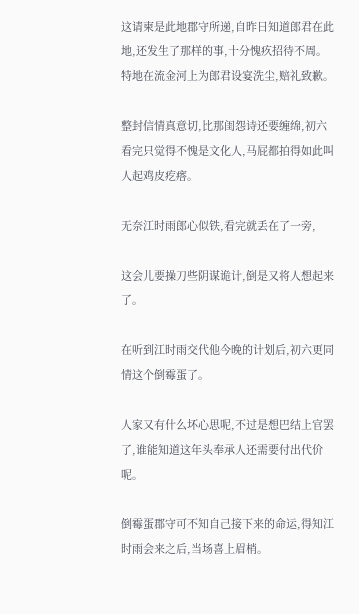这请柬是此地郡守所递,自昨日知道郎君在此地,还发生了那样的事,十分愧疚招待不周。特地在流金河上为郎君设宴洗尘,赔礼致歉。

整封信情真意切,比那闺怨诗还要缠绵,初六看完只觉得不愧是文化人,马屁都拍得如此叫人起鸡皮疙瘩。

无奈江时雨郎心似铁,看完就丢在了一旁,

这会儿要操刀些阴谋诡计,倒是又将人想起来了。

在听到江时雨交代他今晚的计划后,初六更同情这个倒霉蛋了。

人家又有什么坏心思呢,不过是想巴结上官罢了,谁能知道这年头奉承人还需要付出代价呢。

倒霉蛋郡守可不知自己接下来的命运,得知江时雨会来之后,当场喜上眉梢。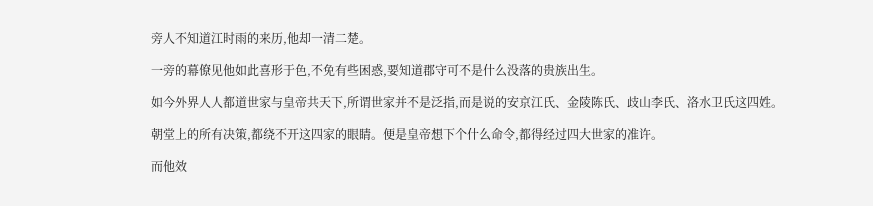旁人不知道江时雨的来历,他却一清二楚。

一旁的幕僚见他如此喜形于色,不免有些困惑,要知道郡守可不是什么没落的贵族出生。

如今外界人人都道世家与皇帝共天下,所谓世家并不是泛指,而是说的安京江氏、金陵陈氏、歧山李氏、洛水卫氏这四姓。

朝堂上的所有决策,都绕不开这四家的眼睛。便是皇帝想下个什么命令,都得经过四大世家的准许。

而他效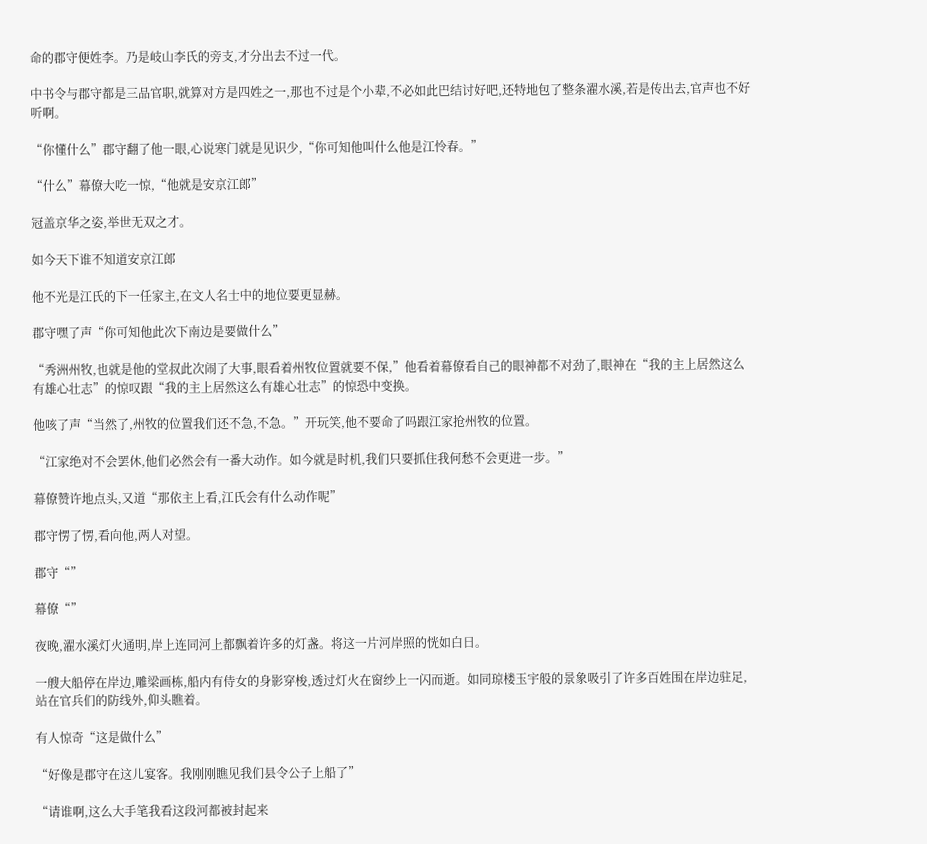命的郡守便姓李。乃是岐山李氏的旁支,才分出去不过一代。

中书令与郡守都是三品官职,就算对方是四姓之一,那也不过是个小辈,不必如此巴结讨好吧,还特地包了整条濯水溪,若是传出去,官声也不好听啊。

“你懂什么”郡守翻了他一眼,心说寒门就是见识少,“你可知他叫什么他是江怜春。”

“什么”幕僚大吃一惊,“他就是安京江郎”

冠盖京华之姿,举世无双之才。

如今天下谁不知道安京江郎

他不光是江氏的下一任家主,在文人名士中的地位要更显赫。

郡守嘿了声“你可知他此次下南边是要做什么”

“秀洲州牧,也就是他的堂叔此次闹了大事,眼看着州牧位置就要不保,”他看着幕僚看自己的眼神都不对劲了,眼神在“我的主上居然这么有雄心壮志”的惊叹跟“我的主上居然这么有雄心壮志”的惊恐中变换。

他咳了声“当然了,州牧的位置我们还不急,不急。”开玩笑,他不要命了吗跟江家抢州牧的位置。

“江家绝对不会罢休,他们必然会有一番大动作。如今就是时机,我们只要抓住我何愁不会更进一步。”

幕僚赞许地点头,又道“那依主上看,江氏会有什么动作呢”

郡守愣了愣,看向他,两人对望。

郡守“”

幕僚“”

夜晚,濯水溪灯火通明,岸上连同河上都飘着许多的灯盏。将这一片河岸照的恍如白日。

一艘大船停在岸边,雕梁画栋,船内有侍女的身影穿梭,透过灯火在窗纱上一闪而逝。如同琼楼玉宇般的景象吸引了许多百姓围在岸边驻足,站在官兵们的防线外,仰头瞧着。

有人惊奇“这是做什么”

“好像是郡守在这儿宴客。我刚刚瞧见我们县令公子上船了”

“请谁啊,这么大手笔我看这段河都被封起来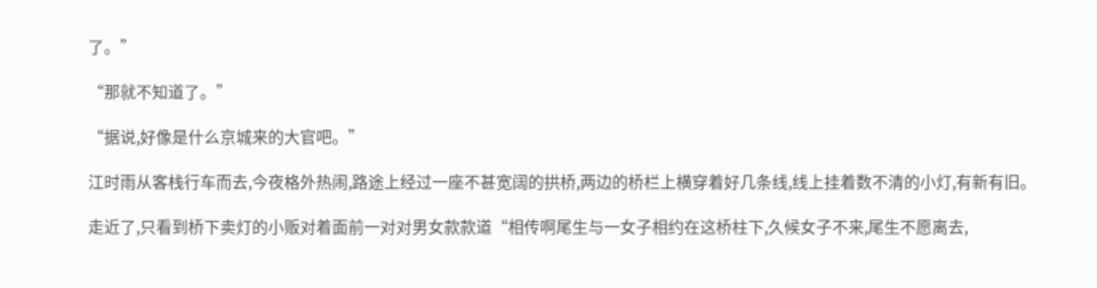了。”

“那就不知道了。”

“据说,好像是什么京城来的大官吧。”

江时雨从客栈行车而去,今夜格外热闹,路途上经过一座不甚宽阔的拱桥,两边的桥栏上横穿着好几条线,线上挂着数不清的小灯,有新有旧。

走近了,只看到桥下卖灯的小贩对着面前一对对男女款款道“相传啊尾生与一女子相约在这桥柱下,久候女子不来,尾生不愿离去,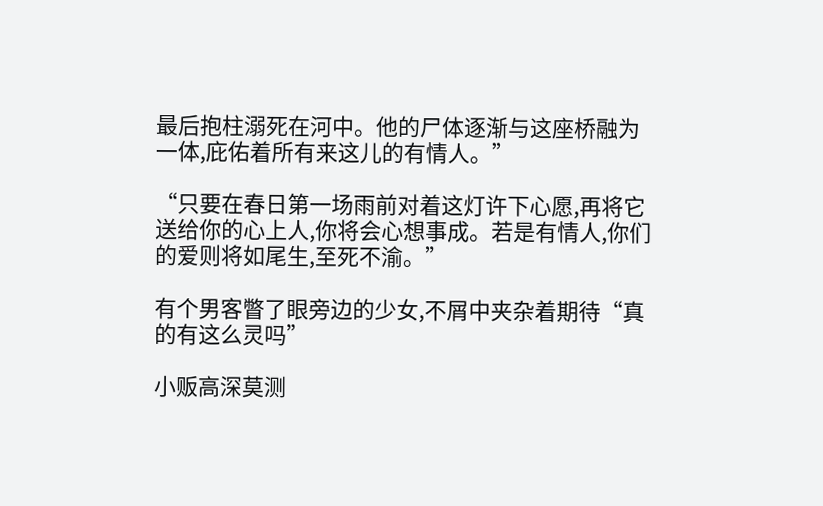最后抱柱溺死在河中。他的尸体逐渐与这座桥融为一体,庇佑着所有来这儿的有情人。”

“只要在春日第一场雨前对着这灯许下心愿,再将它送给你的心上人,你将会心想事成。若是有情人,你们的爱则将如尾生,至死不渝。”

有个男客瞥了眼旁边的少女,不屑中夹杂着期待“真的有这么灵吗”

小贩高深莫测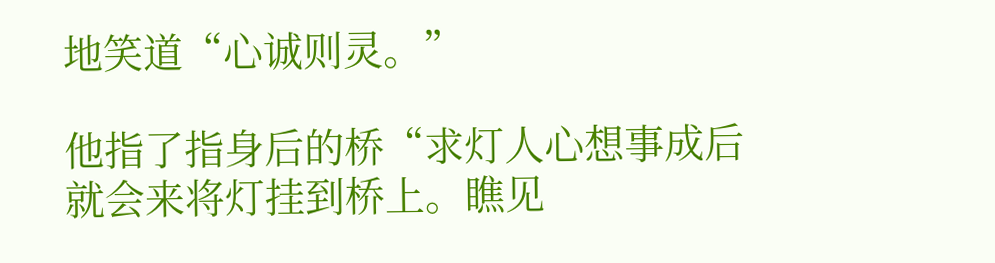地笑道“心诚则灵。”

他指了指身后的桥“求灯人心想事成后就会来将灯挂到桥上。瞧见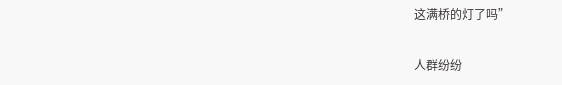这满桥的灯了吗”

人群纷纷